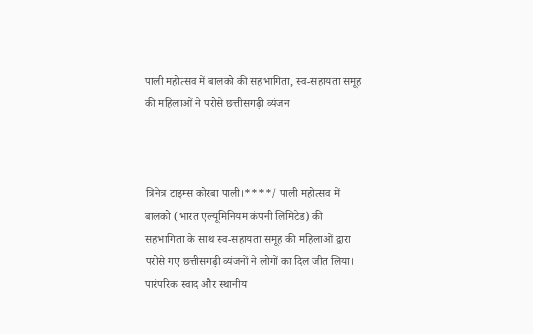पाली महोत्सव में बालको की सहभागिता, स्व-सहायता समूह की महिलाओं ने परोसे छत्तीसगढ़ी व्यंजन



त्रिनेत्र टाइम्स कोरबा पाली।****/ पाली महोत्सव में बालको (भारत एल्यूमिनियम कंपनी लिमिटेड) की सहभागिता के साथ स्व-सहायता समूह की महिलाओं द्वारा परोसे गए छत्तीसगढ़ी व्यंजनों ने लोगों का दिल जीत लिया। पारंपरिक स्वाद और स्थानीय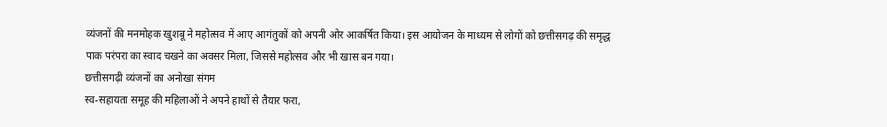व्यंजनों की मनमोहक खुशबू ने महोत्सव में आए आगंतुकों को अपनी ओर आकर्षित किया। इस आयोजन के माध्यम से लोगों को छत्तीसगढ़ की समृद्ध पाक परंपरा का स्वाद चखने का अवसर मिला, जिससे महोत्सव और भी खास बन गया।
छत्तीसगढ़ी व्यंजनों का अनोखा संगम
स्व-सहायता समूह की महिलाओं ने अपने हाथों से तैयार फरा,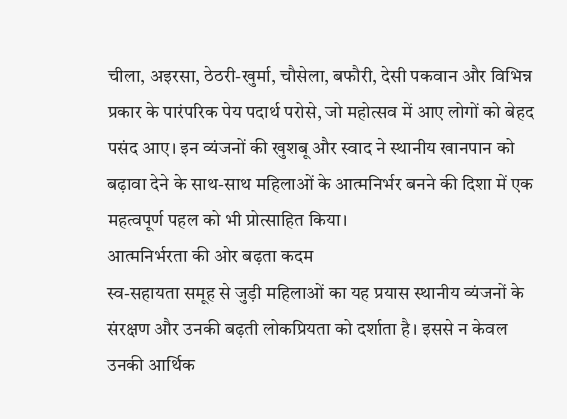चीला, अइरसा, ठेठरी-खुर्मा, चौसेला, बफौरी, देसी पकवान और विभिन्न प्रकार के पारंपरिक पेय पदार्थ परोसे, जो महोत्सव में आए लोगों को बेहद पसंद आए। इन व्यंजनों की खुशबू और स्वाद ने स्थानीय खानपान को बढ़ावा देने के साथ-साथ महिलाओं के आत्मनिर्भर बनने की दिशा में एक महत्वपूर्ण पहल को भी प्रोत्साहित किया।
आत्मनिर्भरता की ओर बढ़ता कदम
स्व-सहायता समूह से जुड़ी महिलाओं का यह प्रयास स्थानीय व्यंजनों के संरक्षण और उनकी बढ़ती लोकप्रियता को दर्शाता है। इससे न केवल उनकी आर्थिक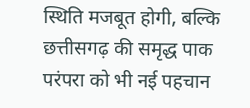स्थिति मजबूत होगी, बल्कि छत्तीसगढ़ की समृद्ध पाक परंपरा को भी नई पहचान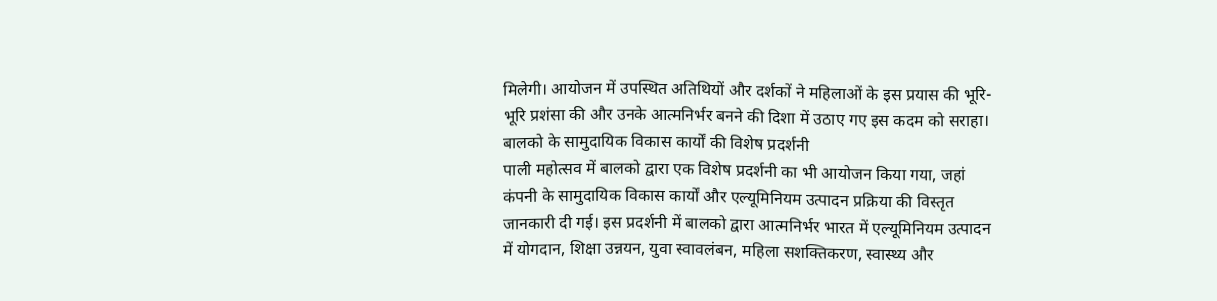मिलेगी। आयोजन में उपस्थित अतिथियों और दर्शकों ने महिलाओं के इस प्रयास की भूरि-भूरि प्रशंसा की और उनके आत्मनिर्भर बनने की दिशा में उठाए गए इस कदम को सराहा।
बालको के सामुदायिक विकास कार्यों की विशेष प्रदर्शनी
पाली महोत्सव में बालको द्वारा एक विशेष प्रदर्शनी का भी आयोजन किया गया, जहां कंपनी के सामुदायिक विकास कार्यों और एल्यूमिनियम उत्पादन प्रक्रिया की विस्तृत जानकारी दी गई। इस प्रदर्शनी में बालको द्वारा आत्मनिर्भर भारत में एल्यूमिनियम उत्पादन में योगदान, शिक्षा उन्नयन, युवा स्वावलंबन, महिला सशक्तिकरण, स्वास्थ्य और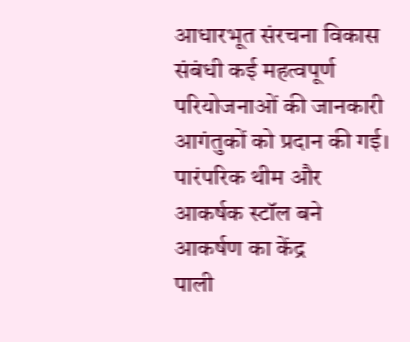आधारभूत संरचना विकास संबंधी कई महत्वपूर्ण परियोजनाओं की जानकारी आगंतुकों को प्रदान की गई।
पारंपरिक थीम और आकर्षक स्टॉल बने आकर्षण का केंद्र
पाली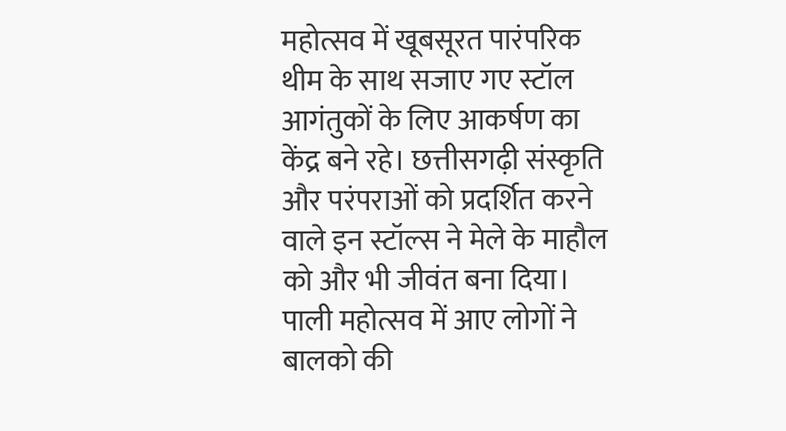महोत्सव में खूबसूरत पारंपरिक थीम के साथ सजाए गए स्टॉल आगंतुकों के लिए आकर्षण का केंद्र बने रहे। छत्तीसगढ़ी संस्कृति और परंपराओं को प्रदर्शित करने वाले इन स्टॉल्स ने मेले के माहौल को और भी जीवंत बना दिया।
पाली महोत्सव में आए लोगों ने बालको की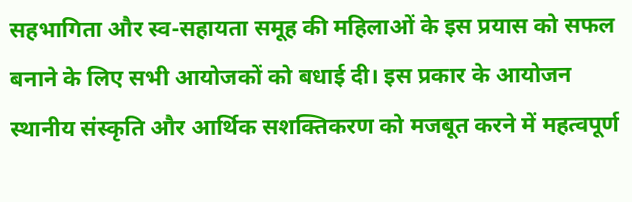सहभागिता और स्व-सहायता समूह की महिलाओं के इस प्रयास को सफल बनाने के लिए सभी आयोजकों को बधाई दी। इस प्रकार के आयोजन स्थानीय संस्कृति और आर्थिक सशक्तिकरण को मजबूत करने में महत्वपूर्ण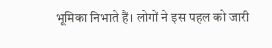भूमिका निभाते हैं। लोगों ने इस पहल को जारी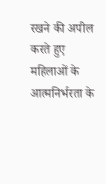रखने की अपील करते हुए महिलाओं के आत्मनिर्भरता के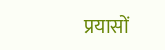प्रयासों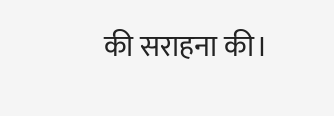की सराहना की।